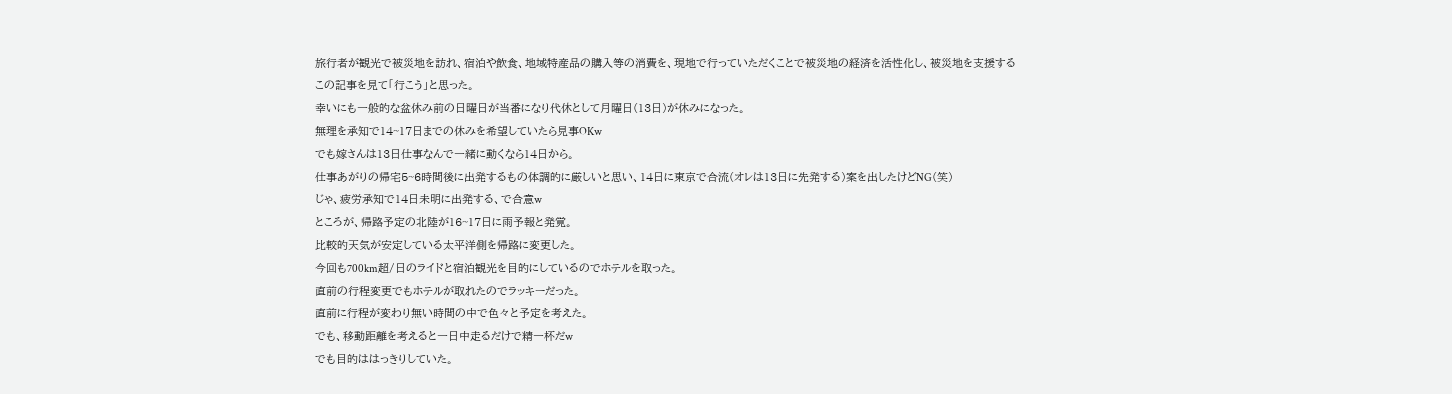旅行者が観光で被災地を訪れ、宿泊や飲食、地域特産品の購入等の消費を、現地で行っていただくことで被災地の経済を活性化し、被災地を支援する
この記事を見て「行こう」と思った。
幸いにも一般的な盆休み前の日曜日が当番になり代休として月曜日(13日)が休みになった。
無理を承知で14~17日までの休みを希望していたら見事OKw
でも嫁さんは13日仕事なんで一緒に動くなら14日から。
仕事あがりの帰宅5~6時間後に出発するもの体調的に厳しいと思い、14日に東京で合流(オレは13日に先発する)案を出したけどNG(笑)
じゃ、疲労承知で14日未明に出発する、で合意w
ところが、帰路予定の北陸が16~17日に雨予報と発覚。
比較的天気が安定している太平洋側を帰路に変更した。
今回も700km超/日のライドと宿泊観光を目的にしているのでホテルを取った。
直前の行程変更でもホテルが取れたのでラッキーだった。
直前に行程が変わり無い時間の中で色々と予定を考えた。
でも、移動距離を考えると一日中走るだけで精一杯だw
でも目的ははっきりしていた。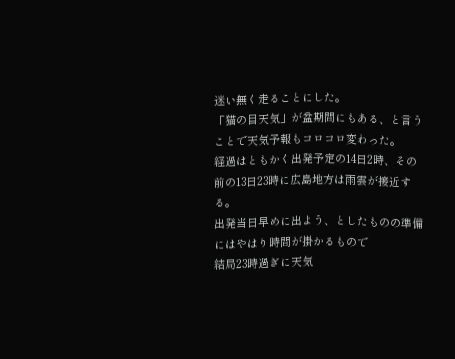迷い無く走ることにした。
「猫の目天気」が盆期間にもある、と言うことで天気予報もコロコロ変わった。
経過はともかく出発予定の14日2時、その前の13日23時に広島地方は雨雲が接近する。
出発当日早めに出よう、としたものの準備にはやはり時間が掛かるもので
結局23時過ぎに天気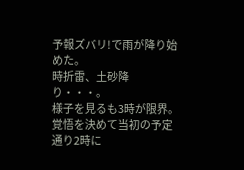予報ズバリ!で雨が降り始めた。
時折雷、土砂降り・・・。
様子を見るも3時が限界。
覚悟を決めて当初の予定通り2時に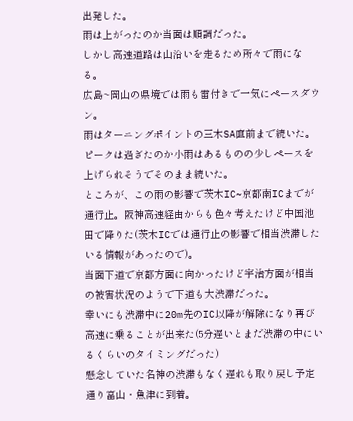出発した。
雨は上がったのか当面は順調だった。
しかし高速道路は山沿いを走るため所々で雨になる。
広島~岡山の県境では雨も雷付きで一気にペースダウン。
雨はターニングポイントの三木SA直前まで続いた。
ピークは過ぎたのか小雨はあるものの少しペースを上げられそうでそのまま続いた。
ところが、この雨の影響で茨木IC~京都南ICまでが通行止。阪神高速経由からも色々考えたけど中国池田で降りた(茨木ICでは通行止の影響で相当渋滞したいる情報があったので)。
当面下道で京都方面に向かったけど宇治方面が相当の被害状況のようで下道も大渋滞だった。
幸いにも渋滞中に20m先のIC以降が解除になり再び高速に乗ることが出来た(5分遅いとまだ渋滞の中にいるくらいのタイミングだった)
懸念していた名神の渋滞もなく遅れも取り戻し予定通り富山・魚津に到着。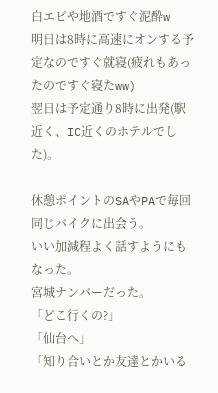白エビや地酒ですぐ泥酔w
明日は8時に高速にオンする予定なのですぐ就寝(疲れもあったのですぐ寝たww)
翌日は予定通り8時に出発(駅近く、IC近くのホテルでした)。

休憩ポイントのSAやPAで毎回同じバイクに出会う。
いい加減程よく話すようにもなった。
宮城ナンバーだった。
「どこ行くの?」
「仙台へ」
「知り合いとか友達とかいる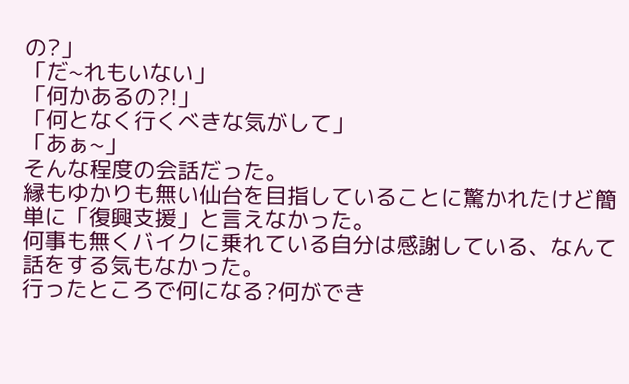の?」
「だ~れもいない」
「何かあるの?!」
「何となく行くべきな気がして」
「あぁ~」
そんな程度の会話だった。
縁もゆかりも無い仙台を目指していることに驚かれたけど簡単に「復興支援」と言えなかった。
何事も無くバイクに乗れている自分は感謝している、なんて話をする気もなかった。
行ったところで何になる?何ができ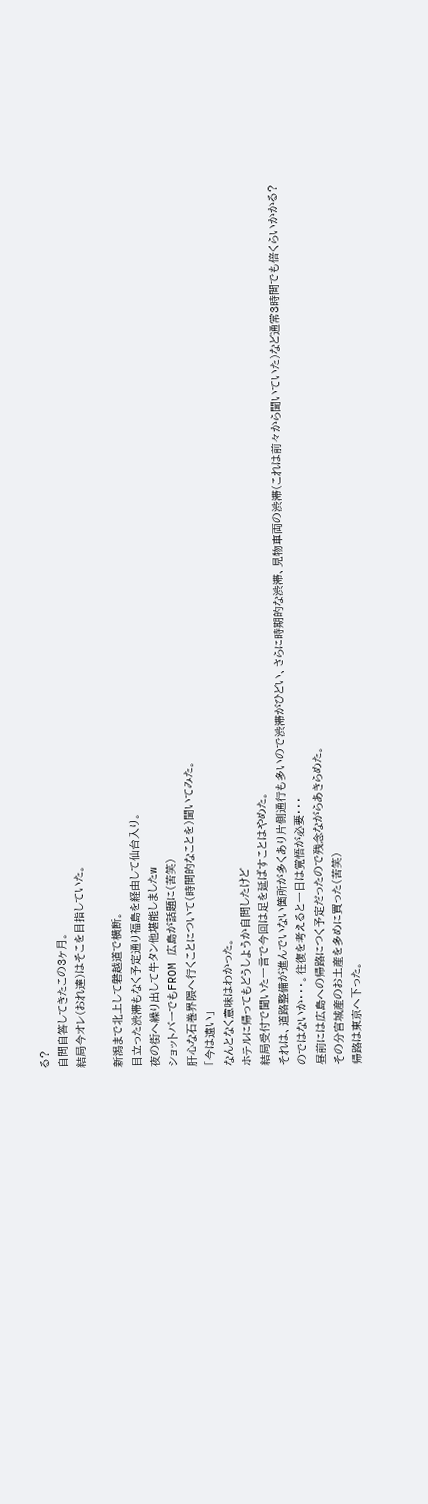る?
自問自答してきたこの3ヶ月。
結局今オレ(おれ達)はそこを目指していた。

新潟まで北上して磐越道で横断。
目立った渋滞もなく予定通り福島を経由して仙台入り。
夜の街へ繰り出して牛タン他堪能しましたw
ショットバーでもFROM 広島が話題に(苦笑)
肝心な石巻界隈へ行くことについて(時間的なことを)聞いてみた。
「今は遠い」
なんとなく意味はわかった。
ホテルに帰ってもどうしようか自問したけど
結局受付で聞いた一言で今回は足を延ばすことはやめた。
それは、道路整備が進んでいない箇所が多くあり片側通行も多いので渋滞がひどい、さらに時期的な渋滞、見物車両の渋滞(これは前々から聞いていた)など通常3時間でも倍くらいかかる?のではないか・・・。往復を考えると一日は覚悟が必要・・・
昼前には広島への帰路につく予定だったので残念ながらあきらめた。
その分宮城産のお土産を多めに買った(苦笑)
帰路は東京へ下った。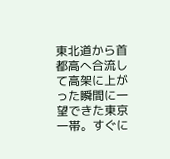東北道から首都高へ合流して高架に上がった瞬間に一望できた東京一帯。すぐに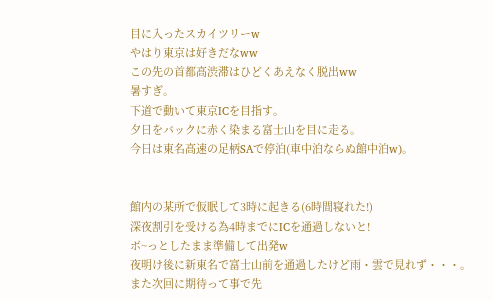目に入ったスカイツリーw
やはり東京は好きだなww
この先の首都高渋滞はひどくあえなく脱出ww
暑すぎ。
下道で動いて東京ICを目指す。
夕日をバックに赤く染まる富士山を目に走る。
今日は東名高速の足柄SAで停泊(車中泊ならぬ館中泊w)。


館内の某所で仮眠して3時に起きる(6時間寝れた!)
深夜割引を受ける為4時までにICを通過しないと!
ボ~っとしたまま準備して出発w
夜明け後に新東名で富士山前を通過したけど雨・雲で見れず・・・。
また次回に期待って事で先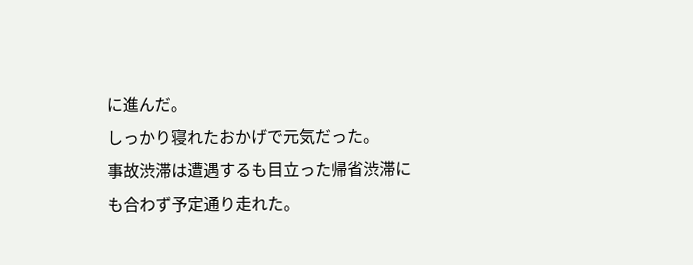に進んだ。
しっかり寝れたおかげで元気だった。
事故渋滞は遭遇するも目立った帰省渋滞にも合わず予定通り走れた。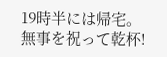19時半には帰宅。
無事を祝って乾杯!